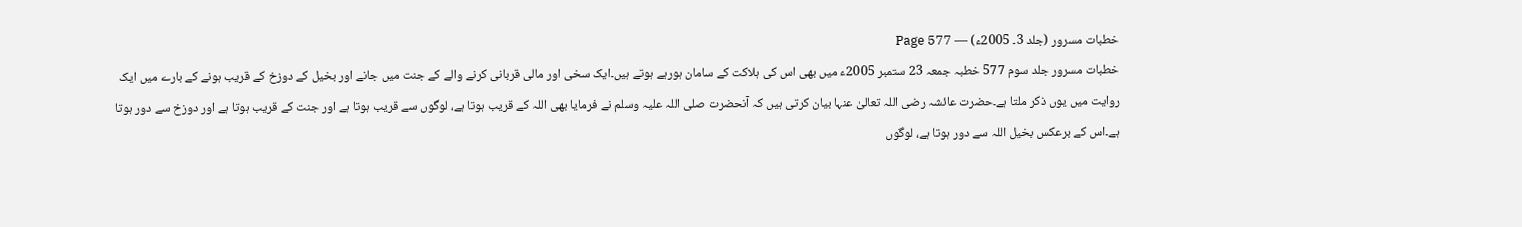خطبات مسرور (جلد 3۔ 2005ء) — Page 577
خطبات مسرور جلد سوم 577 خطبہ جمعہ 23 ستمبر 2005ء میں بھی اس کی ہلاکت کے سامان ہورہے ہوتے ہیں۔ایک سخی اور مالی قربانی کرنے والے کے جنت میں جانے اور بخیل کے دوزخ کے قریب ہونے کے بارے میں ایک روایت میں یوں ذکر ملتا ہے۔حضرت عائشہ رضی اللہ تعالیٰ عنہا بیان کرتی ہیں کہ آنحضرت صلی اللہ علیہ وسلم نے فرمایا بھی اللہ کے قریب ہوتا ہے، لوگوں سے قریب ہوتا ہے اور جنت کے قریب ہوتا ہے اور دوزخ سے دور ہوتا ہے۔اس کے برعکس بخیل اللہ سے دور ہوتا ہے، لوگوں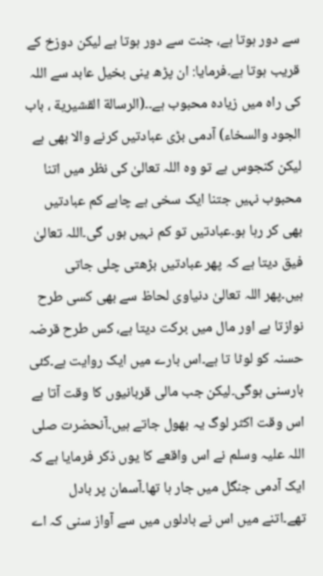سے دور ہوتا ہے، جنت سے دور ہوتا ہے لیکن دوزخ کے قریب ہوتا ہے۔فرمایا: ان پڑھ ینی بخیل عابد سے اللہ کی راہ میں زیادہ محبوب ہے۔۔(الرسالة القشيرية ، باب الجود والسخاء) آدمی بڑی عبادتیں کرنے والا بھی ہے لیکن کنجوس ہے تو وہ اللہ تعالیٰ کی نظر میں اتنا محبوب نہیں جتنا ایک سخی ہے چاہے کم عبادتیں بھی کر رہا ہو۔عبادتیں تو کم نہیں ہوں گی۔اللہ تعالیٰ فیق دیتا ہے کہ پھر عبادتیں بڑھتی چلی جاتی ہیں۔پھر اللہ تعالیٰ دنیاوی لحاظ سے بھی کسی طرح نوازتا ہے اور مال میں برکت دیتا ہے، کس طرح قرضہ حسنہ کو لوٹا تا ہے۔اس بارے میں ایک روایت ہے۔کئی بارسنی ہوگی۔لیکن جب مالی قربانیوں کا وقت آتا ہے اس وقت اکثر لوگ یہ بھول جاتے ہیں۔آنحضرت صلی اللہ علیہ وسلم نے اس واقعے کا یوں ذکر فرمایا ہے کہ ایک آدمی جنگل میں جار ہا تھا۔آسمان پر بادل تھے۔اتنے میں اس نے بادلوں میں سے آواز سنی کہ اے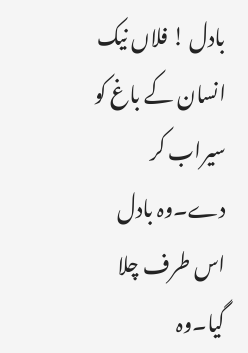بادل ! فلاں نیک انسان کے باغ کو سیراب کر دے۔وہ بادل اس طرف چلا گیا۔وہ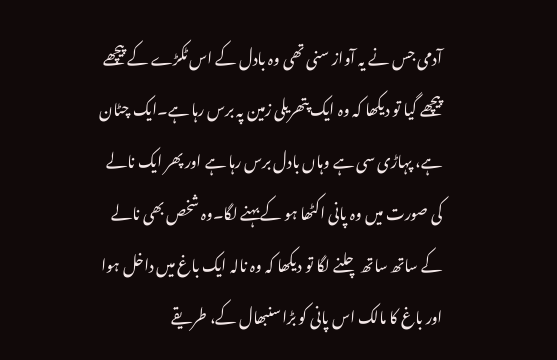آدمی جس نے یہ آواز سنی تھی وہ بادل کے اس ٹکڑے کے پیچھے پیچھے گیا تو دیکھا کہ وہ ایک پتھریلی زمین پہ برس رہا ہے۔ایک چٹان ہے، پہاڑی سی ہے وہاں بادل برس رہا ہے اور پھر ایک نالے کی صورت میں وہ پانی اکٹھا ہو کے بہنے لگا۔وہ شخص بھی نالے کے ساتھ ساتھ چلنے لگا تو دیکھا کہ وہ نالہ ایک باغ میں داخل ہوا اور باغ کا مالک اس پانی کو بڑا سنبھال کے، طریقے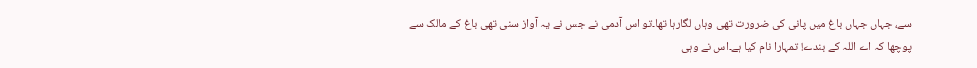سے، جہاں جہاں باغ میں پانی کی ضرورت تھی وہاں لگارہا تھا۔تو اس آدمی نے جس نے یہ آواز سنی تھی باغ کے مالک سے پوچھا کہ اے اللہ کے بندے! تمہارا نام کیا ہے۔اس نے وہی